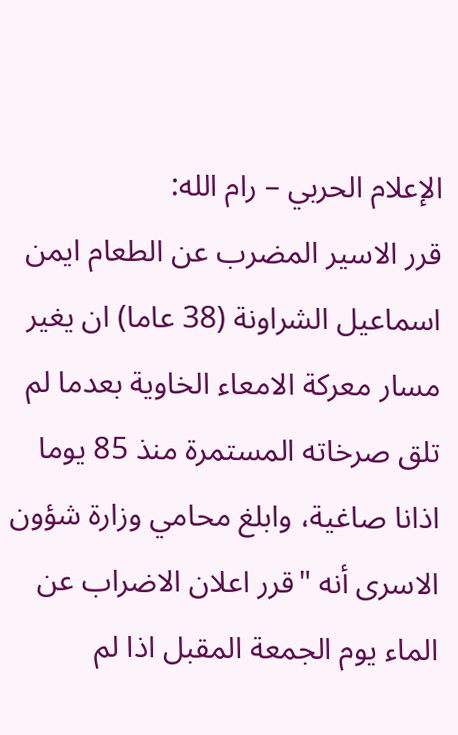الإعلام الحربي – رام الله:
قرر الاسير المضرب عن الطعام ايمن اسماعيل الشراونة (38 عاما) ان يغير مسار معركة الامعاء الخاوية بعدما لم تلق صرخاته المستمرة منذ 85 يوما اذانا صاغية، وابلغ محامي وزارة شؤون الاسرى أنه "قرر اعلان الاضراب عن الماء يوم الجمعة المقبل اذا لم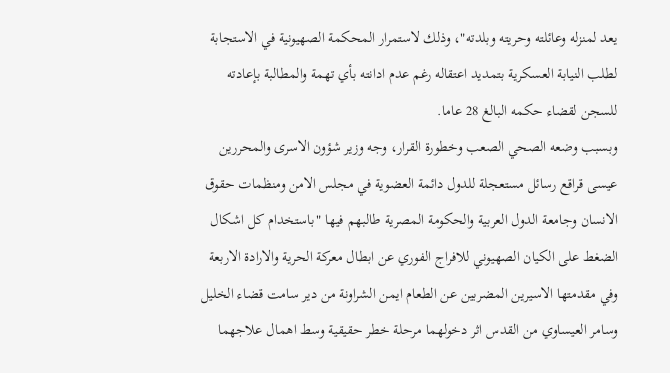يعد لمنزله وعائلته وحريته وبلدته"، وذلك لاستمرار المحكمة الصهيونية في الاستجابة لطلب النيابة العسكرية بتمديد اعتقاله رغم عدم ادانته بأي تهمة والمطالبة بإعادته للسجن لقضاء حكمه البالغ 28 عاما.
وبسبب وضعه الصحي الصعب وخطورة القرار، وجه وزير شؤون الاسرى والمحررين عيسى قراقع رسائل مستعجلة للدول دائمة العضوية في مجلس الامن ومنظمات حقوق الانسان وجامعة الدول العربية والحكومة المصرية طالبهم فيها "باستخدام كل اشكال الضغط على الكيان الصهيوني للافراج الفوري عن ابطال معركة الحرية والارادة الاربعة وفي مقدمتها الاسيرين المضربين عن الطعام ايمن الشراونة من دير سامت قضاء الخليل وسامر العيساوي من القدس اثر دخولهما مرحلة خطر حقيقية وسط اهمال علاجهما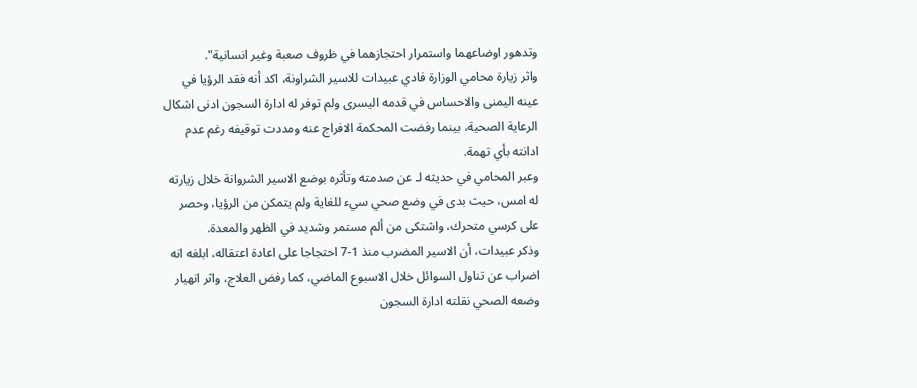وتدهور اوضاعهما واستمرار احتجازهما في ظروف صعبة وغير انسانية".
واثر زيارة محامي الوزارة فادي عبيدات للاسير الشراونة، اكد أنه فقد الرؤيا في عينه اليمنى والاحساس في قدمه اليسرى ولم توفر له ادارة السجون ادنى اشكال الرعاية الصحية، بينما رفضت المحكمة الافراج عنه ومددت توقيفه رغم عدم ادانته بأي تهمة.
وعبر المحامي في حديثه لـ عن صدمته وتأثره بوضع الاسير الشروانة خلال زيارته له امس، حيث بدى في وضع صحي سيء للغاية ولم يتمكن من الرؤيا، وحصر على كرسي متحرك، واشتكى من ألم مستمر وشديد في الظهر والمعدة.
وذكر عبيدات، أن الاسير المضرب منذ 1-7 احتجاجا على اعادة اعتقاله، ابلغه انه اضراب عن تناول السوائل خلال الاسبوع الماضي، كما رفض العلاج، واثر انهيار وضعه الصحي نقلته ادارة السجون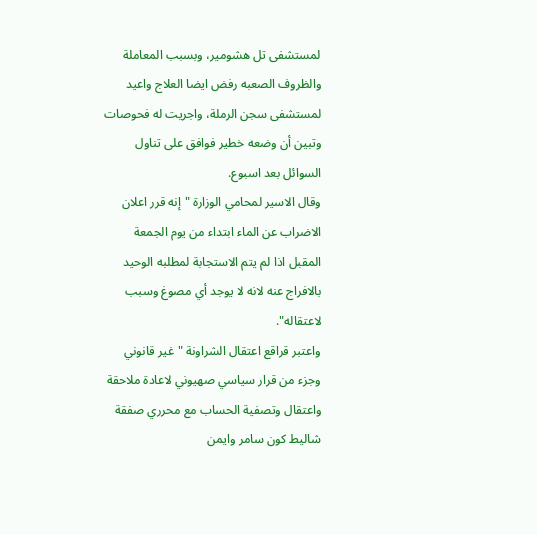لمستشفى تل هشومير، وبسبب المعاملة والظروف الصعبه رفض ايضا العلاج واعيد لمستشفى سجن الرملة، واجريت له فحوصات وتبين أن وضعه خطير فوافق على تناول السوائل بعد اسبوع.
وقال الاسير لمحامي الوزارة "إنه قرر اعلان الاضراب عن الماء ابتداء من يوم الجمعة المقبل اذا لم يتم الاستجابة لمطلبه الوحيد بالافراج عنه لانه لا يوجد أي مصوغ وسبب لاعتقاله".
واعتبر قراقع اعتقال الشراونة "غير قانوني وجزء من قرار سياسي صهيوني لاعادة ملاحقة واعتقال وتصفية الحساب مع محرري صفقة شاليط كون سامر وايمن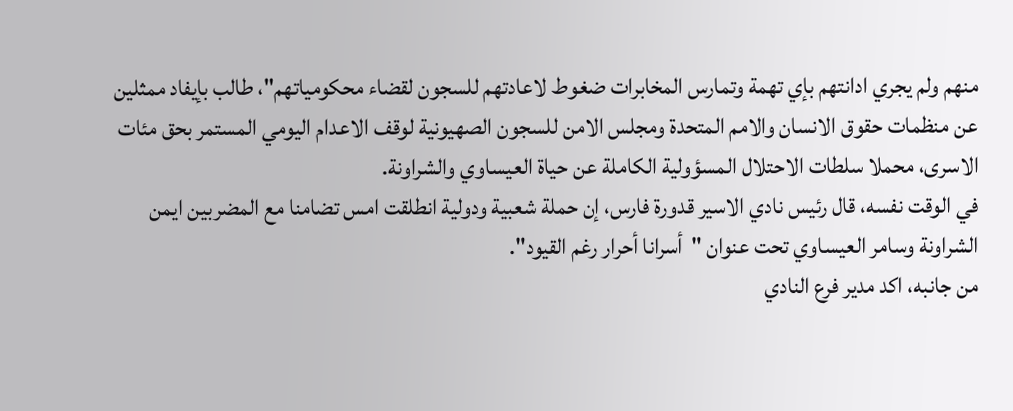منهم ولم يجري ادانتهم بإي تهمة وتمارس المخابرات ضغوط لاعادتهم للسجون لقضاء محكومياتهم"، طالب بإيفاد ممثلين عن منظمات حقوق الانسان والامم المتحدة ومجلس الامن للسجون الصهيونية لوقف الاعدام اليومي المستمر بحق مئات الاسرى، محملا سلطات الاحتلال المسؤولية الكاملة عن حياة العيساوي والشراونة.
في الوقت نفسه، قال رئيس نادي الاسير قدورة فارس، إن حملة شعبية ودولية انطلقت امس تضامنا مع المضربين ايمن الشراونة وسامر العيساوي تحت عنوان "أسرانا أحرار رغم القيود".
من جانبه، اكد مدير فرع النادي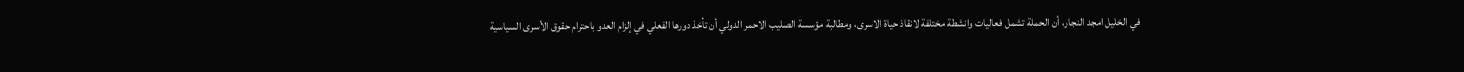في الخليل امجد النجار، أن الحملة تشمل فعاليات وانشطة مختلفة لانقاذ حياة الاسرى، ومطالبة مؤسسة الصليب الاحمر الدولي أن تأخذ دورها الفعلي في إلزام العدو باحترام حقوق الأسرى السياسية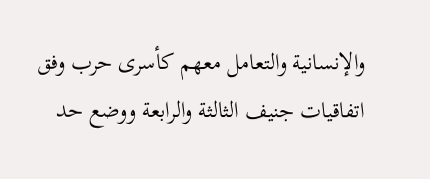والإنسانية والتعامل معهم كأسرى حرب وفق اتفاقيات جنيف الثالثة والرابعة ووضع حد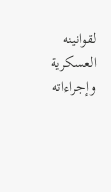لقوانينه العسكرية وإجراءاته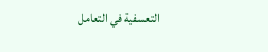التعسفية في التعامل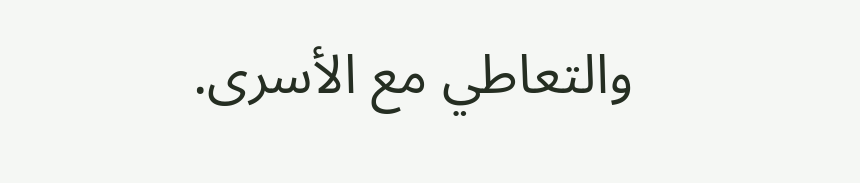والتعاطي مع الأسرى.